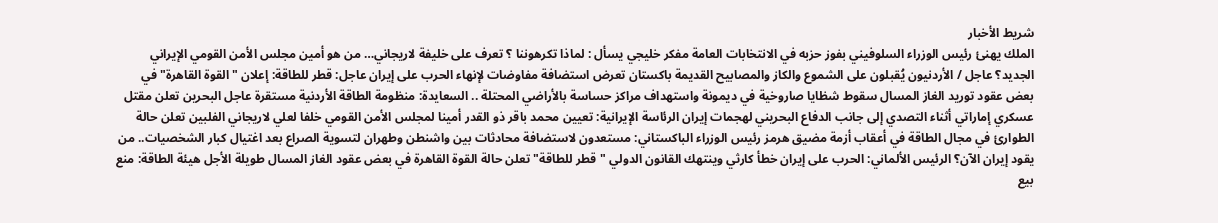شريط الأخبار
الملك يهنئ رئيس الوزراء السلوفيني بفوز حزبه في الانتخابات العامة مفكر خليجي يسأل : لماذا تكرهوننا ؟ تعرف على خليفة لاريجاني… من هو أمين مجلس الأمن القومي الإيراني الجديد؟ عاجل / الأردنيون يُقبلون على الشموع والكاز والمصابيح القديمة باكستان تعرض استضافة مفاوضات لإنهاء الحرب على إيران عاجل: قطر للطاقة: إعلان "القوة القاهرة" في بعض عقود توريد الغاز المسال سقوط شظايا صاروخية في ديمونة واستهداف مراكز حساسة بالأراضي المحتلة .. السعايدة: منظومة الطاقة الأردنية مستقرة عاجل البحرين تعلن مقتل عسكري إماراتي أثناء التصدي إلى جانب الدفاع البحريني لهجمات إيران الرئاسة الإيرانية: تعيين محمد باقر ذو القدر أمينا لمجلس الأمن القومي خلفا لعلي لاريجاني الفلبين تعلن حالة الطوارئ في مجال الطاقة في أعقاب أزمة مضيق هرمز رئيس الوزراء الباكستاني: مستعدون لاستضافة محادثات بين واشنطن وطهران لتسوية الصراع بعد اغتيال كبار الشخصيات.. من يقود إيران الآن؟ الرئيس الألماني: الحرب على إيران خطأ كارثي وينتهك القانون الدولي "قطر للطاقة" تعلن حالة القوة القاهرة في بعض عقود الغاز المسال طويلة الأجل هيئة الطاقة: منع بيع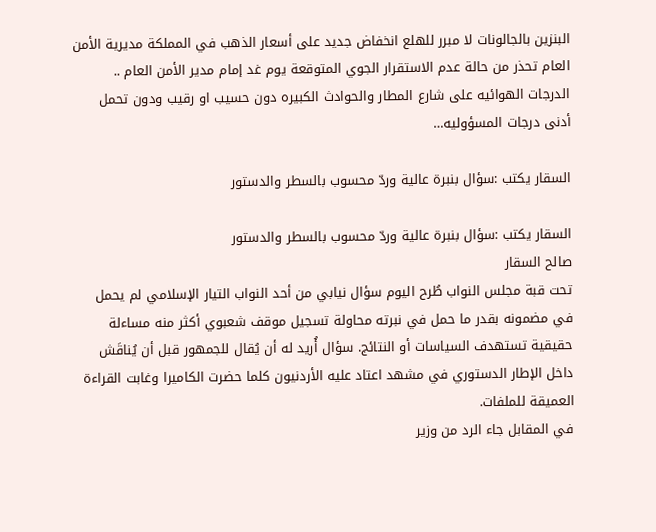البنزين بالجالونات لا مبرر للهلع انخفاض جديد على أسعار الذهب في المملكة مديرية الأمن العام تحذر من حالة عدم الاستقرار الجوي المتوقعة يوم غد إمام مدير الأمن العام .. الدرجات الهوائيه على شارع المطار والحوادث الكبيره دون حسيب او رقيب ودون تحمل أدنى درجات المسؤوليه…

السقار يكتب :سؤال بنبرة عالية وردّ محسوب بالسطر والدستور

السقار يكتب :سؤال بنبرة عالية وردّ محسوب بالسطر والدستور
صالح السقار
تحت قبة مجلس النواب طُرح اليوم سؤال نيابي من أحد النواب التيار الإسلامي لم يحمل في مضمونه بقدر ما حمل في نبرته محاولة تسجيل موقف شعبوي أكثر منه مساءلة حقيقية تستهدف السياسات أو النتائج. سؤال أُريد له أن يُقال للجمهور قبل أن يُناقَش داخل الإطار الدستوري في مشهد اعتاد عليه الأردنيون كلما حضرت الكاميرا وغابت القراءة العميقة للملفات.
في المقابل جاء الرد من وزير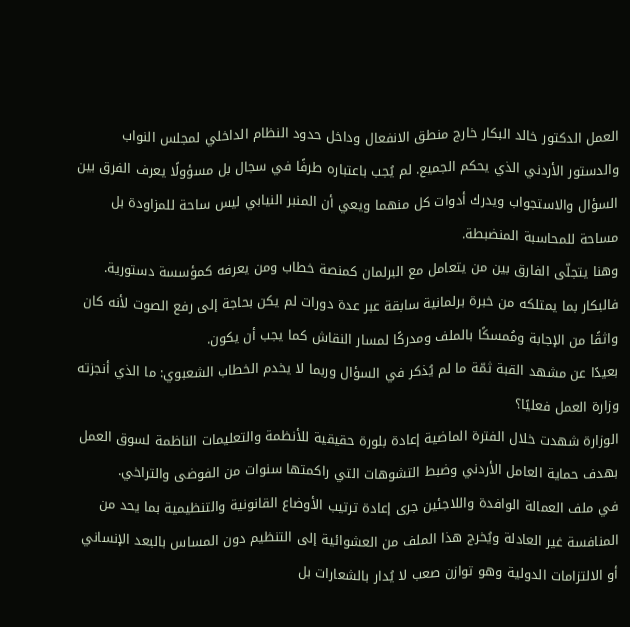العمل الدكتور خالد البكار خارج منطق الانفعال وداخل حدود النظام الداخلي لمجلس النواب والدستور الأردني الذي يحكم الجميع. لم يُجب باعتباره طرفًا في سجال بل مسؤولًا يعرف الفرق بين السؤال والاستجواب ويدرك أدوات كل منهما ويعي أن المنبر النيابي ليس ساحة للمزاودة بل مساحة للمحاسبة المنضبطة.
وهنا يتجلّى الفارق بين من يتعامل مع البرلمان كمنصة خطاب ومن يعرفه كمؤسسة دستورية. فالبكار بما يمتلكه من خبرة برلمانية سابقة عبر عدة دورات لم يكن بحاجة إلى رفع الصوت لأنه كان واثقًا من الإجابة ومُمسكًا بالملف ومدركًا لمسار النقاش كما يجب أن يكون.
بعيدًا عن مشهد القبة ثمّة ما لم يُذكر في السؤال وربما لا يخدم الخطاب الشعبوي: ما الذي أنجزته وزارة العمل فعليًا؟
الوزارة شهدت خلال الفترة الماضية إعادة بلورة حقيقية للأنظمة والتعليمات الناظمة لسوق العمل بهدف حماية العامل الأردني وضبط التشوهات التي راكمتها سنوات من الفوضى والتراخي.
في ملف العمالة الوافدة واللاجئين جرى إعادة ترتيب الأوضاع القانونية والتنظيمية بما يحد من المنافسة غير العادلة ويُخرج هذا الملف من العشوائية إلى التنظيم دون المساس بالبعد الإنساني أو الالتزامات الدولية وهو توازن صعب لا يُدار بالشعارات بل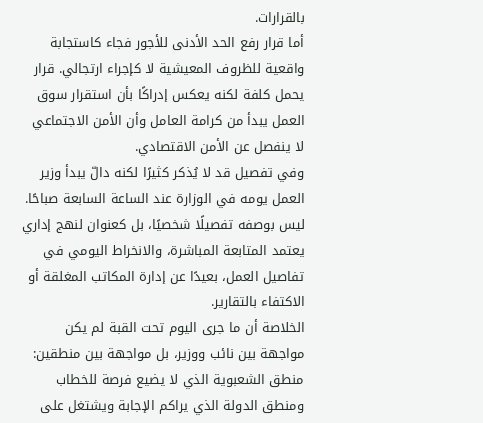بالقرارات.
أما قرار رفع الحد الأدنى للأجور فجاء كاستجابة واقعية للظروف المعيشية لا كإجراء ارتجالي. قرار يحمل كلفة لكنه يعكس إدراكًا بأن استقرار سوق العمل يبدأ من كرامة العامل وأن الأمن الاجتماعي لا ينفصل عن الأمن الاقتصادي.
وفي تفصيل قد لا يُذكر كثيرًا لكنه دالّ يبدأ وزير العمل يومه في الوزارة عند الساعة السابعة صباحًا. ليس بوصفه تفصيلًا شخصيًا، بل كعنوان لنهج إداري يعتمد المتابعة المباشرة، والانخراط اليومي في تفاصيل العمل، بعيدًا عن إدارة المكاتب المغلقة أو الاكتفاء بالتقارير.
الخلاصة أن ما جرى اليوم تحت القبة لم يكن مواجهة بين نائب ووزير، بل مواجهة بين منطقين:
منطق الشعبوية الذي لا يضيع فرصة للخطاب ومنطق الدولة الذي يراكم الإجابة ويشتغل على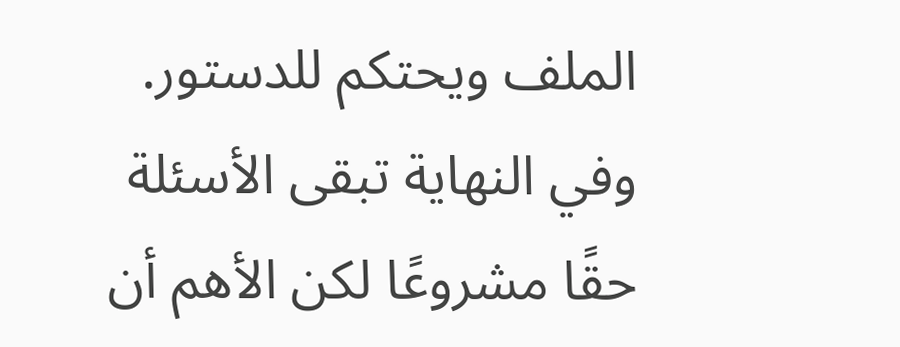الملف ويحتكم للدستور.
وفي النهاية تبقى الأسئلة حقًا مشروعًا لكن الأهم أن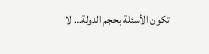تكون الأسئلة بحجم الدولة… لا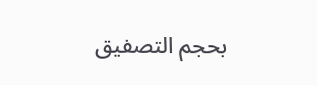بحجم التصفيق